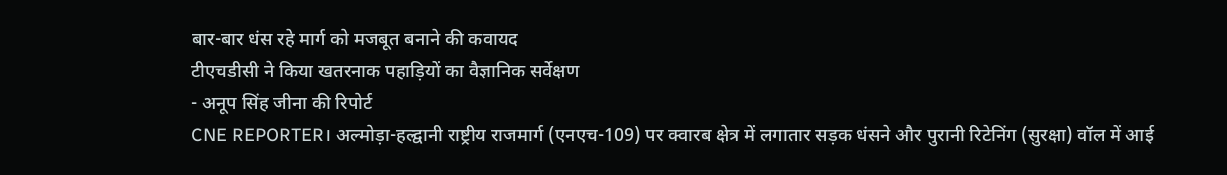बार-बार धंस रहे मार्ग को मजबूत बनाने की कवायद
टीएचडीसी ने किया खतरनाक पहाड़ियों का वैज्ञानिक सर्वेक्षण
- अनूप सिंह जीना की रिपोर्ट
CNE REPORTER। अल्मोड़ा-हल्द्वानी राष्ट्रीय राजमार्ग (एनएच-109) पर क्वारब क्षेत्र में लगातार सड़क धंसने और पुरानी रिटेनिंग (सुरक्षा) वॉल में आई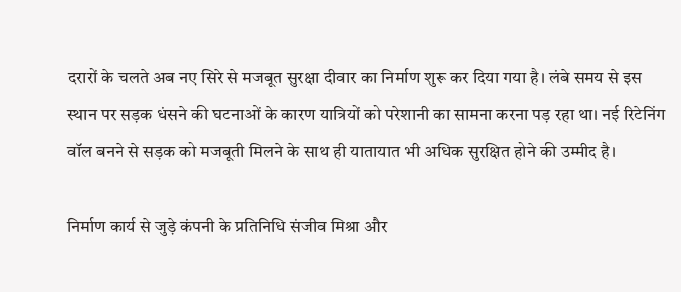दरारों के चलते अब नए सिरे से मजबूत सुरक्षा दीवार का निर्माण शुरू कर दिया गया है। लंबे समय से इस स्थान पर सड़क धंसने की घटनाओं के कारण यात्रियों को परेशानी का सामना करना पड़ रहा था। नई रिटेनिंग वॉल बनने से सड़क को मजबूती मिलने के साथ ही यातायात भी अधिक सुरक्षित होने की उम्मीद है।

निर्माण कार्य से जुड़े कंपनी के प्रतिनिधि संजीव मिश्रा और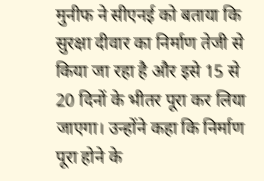मुनीफ ने सीएनई को बताया कि सुरक्षा दीवार का निर्माण तेजी से किया जा रहा है और इसे 15 से 20 दिनों के भीतर पूरा कर लिया जाएगा। उन्होंने कहा कि निर्माण पूरा होने के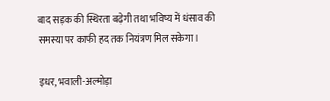बाद सड़क की स्थिरता बढ़ेगी तथा भविष्य में धंसाव की समस्या पर काफी हद तक नियंत्रण मिल सकेगा।

इधर, भवाली-अल्मोड़ा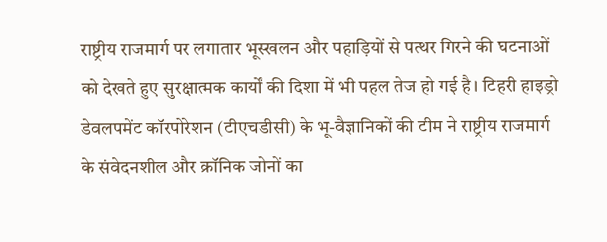राष्ट्रीय राजमार्ग पर लगातार भूस्खलन और पहाड़ियों से पत्थर गिरने की घटनाओं को देखते हुए सुरक्षात्मक कार्यों की दिशा में भी पहल तेज हो गई है। टिहरी हाइड्रो डेवलपमेंट कॉरपोरेशन (टीएचडीसी) के भू-वैज्ञानिकों की टीम ने राष्ट्रीय राजमार्ग के संवेदनशील और क्रॉनिक जोनों का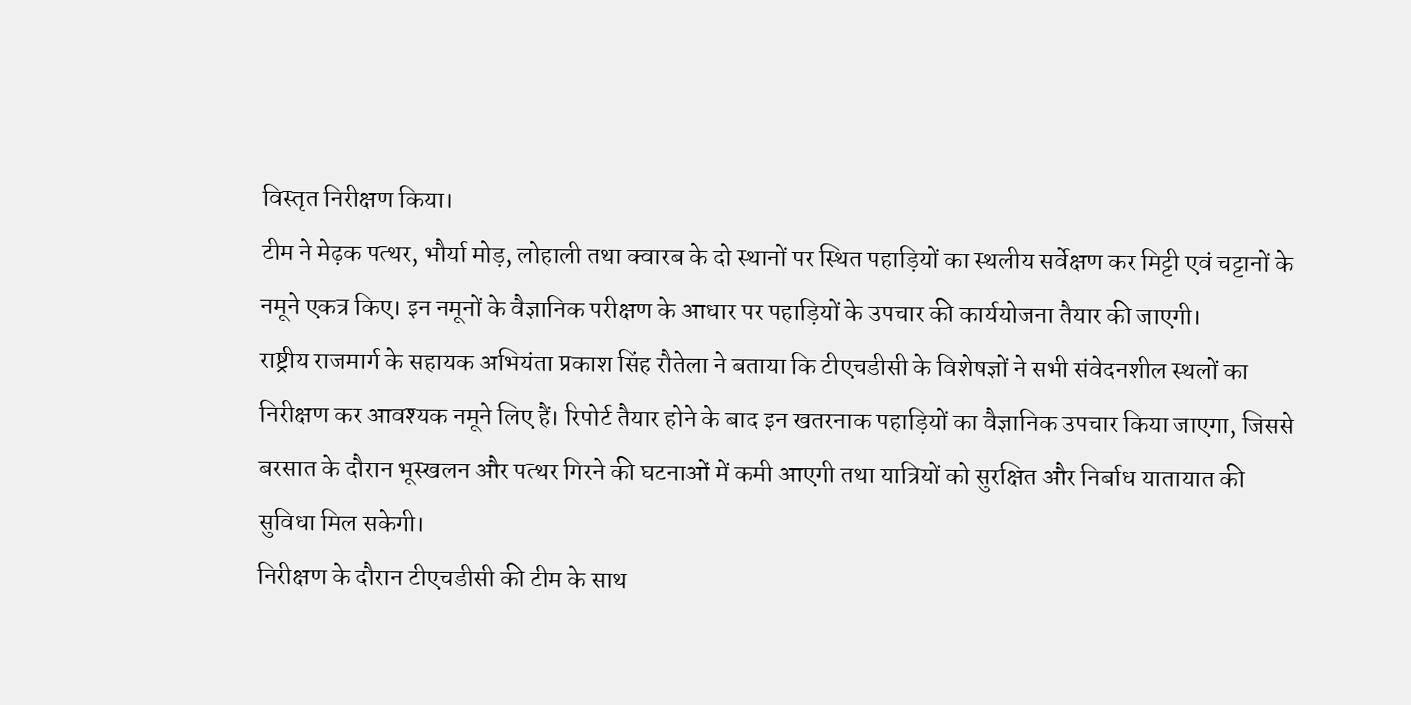विस्तृत निरीक्षण किया।
टीम ने मेढ़क पत्थर, भौर्या मोड़, लोहाली तथा क्वारब के दो स्थानों पर स्थित पहाड़ियों का स्थलीय सर्वेक्षण कर मिट्टी एवं चट्टानों के नमूने एकत्र किए। इन नमूनों के वैज्ञानिक परीक्षण के आधार पर पहाड़ियों के उपचार की कार्ययोजना तैयार की जाएगी।
राष्ट्रीय राजमार्ग के सहायक अभियंता प्रकाश सिंह रौतेला ने बताया कि टीएचडीसी के विशेषज्ञों ने सभी संवेदनशील स्थलों का निरीक्षण कर आवश्यक नमूने लिए हैं। रिपोर्ट तैयार होने के बाद इन खतरनाक पहाड़ियों का वैज्ञानिक उपचार किया जाएगा, जिससे बरसात के दौरान भूस्खलन और पत्थर गिरने की घटनाओं में कमी आएगी तथा यात्रियों को सुरक्षित और निर्बाध यातायात की सुविधा मिल सकेगी।
निरीक्षण के दौरान टीएचडीसी की टीम के साथ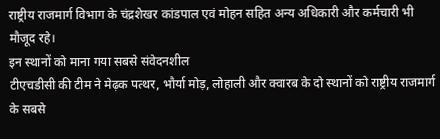राष्ट्रीय राजमार्ग विभाग के चंद्रशेखर कांडपाल एवं मोहन सहित अन्य अधिकारी और कर्मचारी भी मौजूद रहे।
इन स्थानों को माना गया सबसे संवेदनशील
टीएचडीसी की टीम ने मेढ़क पत्थर, भौर्या मोड़, लोहाली और क्वारब के दो स्थानों को राष्ट्रीय राजमार्ग के सबसे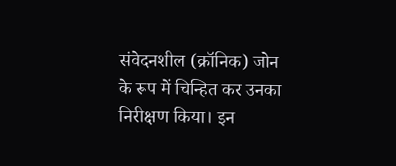संवेदनशील (क्रॉनिक) जोन के रूप में चिन्हित कर उनका निरीक्षण किया। इन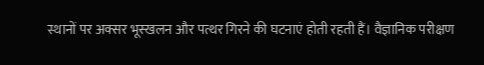स्थानों पर अक्सर भूस्खलन और पत्थर गिरने की घटनाएं होती रहती हैं। वैज्ञानिक परीक्षण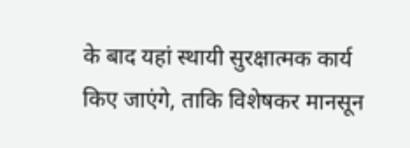के बाद यहां स्थायी सुरक्षात्मक कार्य किए जाएंगे, ताकि विशेषकर मानसून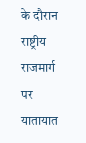के दौरान राष्ट्रीय राजमार्ग पर यातायात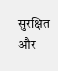सुरक्षित और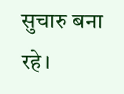सुचारु बना रहे।